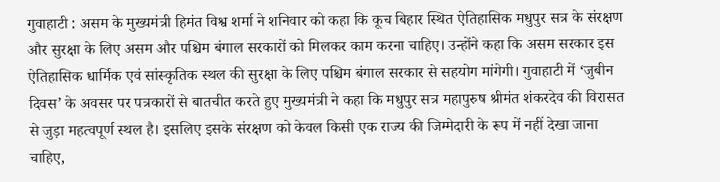गुवाहाटी : असम के मुख्यमंत्री हिमंत विश्व शर्मा ने शनिवार को कहा कि कूच बिहार स्थित ऐतिहासिक मधुपुर सत्र के संरक्षण और सुरक्षा के लिए असम और पश्चिम बंगाल सरकारों को मिलकर काम करना चाहिए। उन्होंने कहा कि असम सरकार इस ऐतिहासिक धार्मिक एवं सांस्कृतिक स्थल की सुरक्षा के लिए पश्चिम बंगाल सरकार से सहयोग मांगेगी। गुवाहाटी में ‘जुबीन दिवस’ के अवसर पर पत्रकारों से बातचीत करते हुए मुख्यमंत्री ने कहा कि मधुपुर सत्र महापुरुष श्रीमंत शंकरदेव की विरासत से जुड़ा महत्वपूर्ण स्थल है। इसलिए इसके संरक्षण को केवल किसी एक राज्य की जिम्मेदारी के रूप में नहीं देखा जाना चाहिए,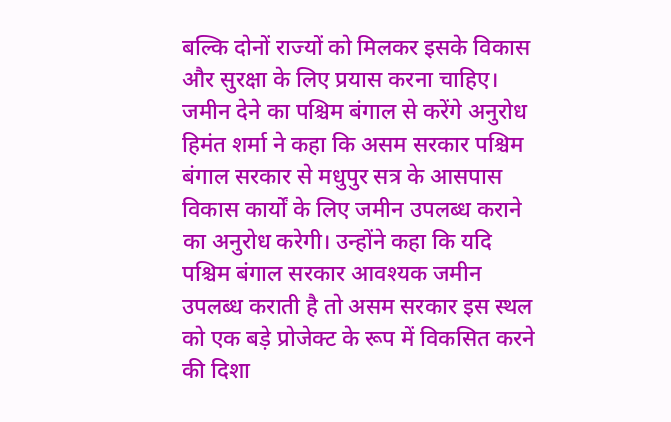बल्कि दोनों राज्यों को मिलकर इसके विकास और सुरक्षा के लिए प्रयास करना चाहिए।
जमीन देने का पश्चिम बंगाल से करेंगे अनुरोध
हिमंत शर्मा ने कहा कि असम सरकार पश्चिम बंगाल सरकार से मधुपुर सत्र के आसपास विकास कार्यों के लिए जमीन उपलब्ध कराने का अनुरोध करेगी। उन्होंने कहा कि यदि पश्चिम बंगाल सरकार आवश्यक जमीन उपलब्ध कराती है तो असम सरकार इस स्थल को एक बड़े प्रोजेक्ट के रूप में विकसित करने की दिशा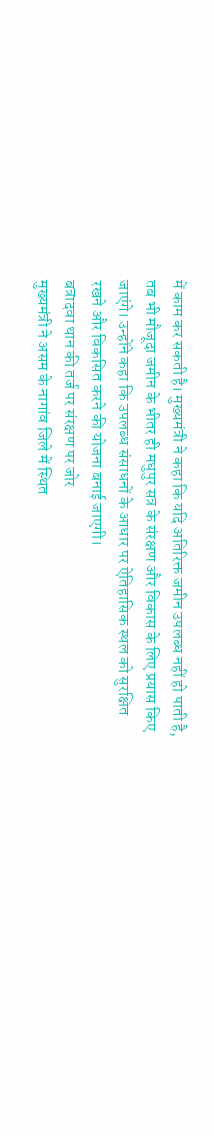में काम कर सकती है। मुख्यमंत्री ने कहा कि यदि अतिरिक्त जमीन उपलब्ध नहीं हो पाती है, तब भी मौजूदा जमीन के भीतर ही मधुपुर सत्र के संरक्षण और विकास के लिए प्रयास किए जाएंगे। उन्होंने कहा कि उपलब्ध संसाधनों के आधार पर ऐतिहासिक स्थल को सुरक्षित रखने और विकसित करने की योजना बनाई जाएगी।
बत्रादवा थान की तर्ज पर संरक्षण पर जोर
मुख्यमंत्री ने असम के नागांव जिले में स्थित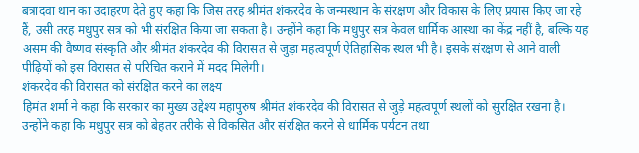बत्रादवा थान का उदाहरण देते हुए कहा कि जिस तरह श्रीमंत शंकरदेव के जन्मस्थान के संरक्षण और विकास के लिए प्रयास किए जा रहे हैं, उसी तरह मधुपुर सत्र को भी संरक्षित किया जा सकता है। उन्होंने कहा कि मधुपुर सत्र केवल धार्मिक आस्था का केंद्र नहीं है, बल्कि यह असम की वैष्णव संस्कृति और श्रीमंत शंकरदेव की विरासत से जुड़ा महत्वपूर्ण ऐतिहासिक स्थल भी है। इसके संरक्षण से आने वाली पीढ़ियों को इस विरासत से परिचित कराने में मदद मिलेगी।
शंकरदेव की विरासत को संरक्षित करने का लक्ष्य
हिमंत शर्मा ने कहा कि सरकार का मुख्य उद्देश्य महापुरुष श्रीमंत शंकरदेव की विरासत से जुड़े महत्वपूर्ण स्थलों को सुरक्षित रखना है। उन्होंने कहा कि मधुपुर सत्र को बेहतर तरीके से विकसित और संरक्षित करने से धार्मिक पर्यटन तथा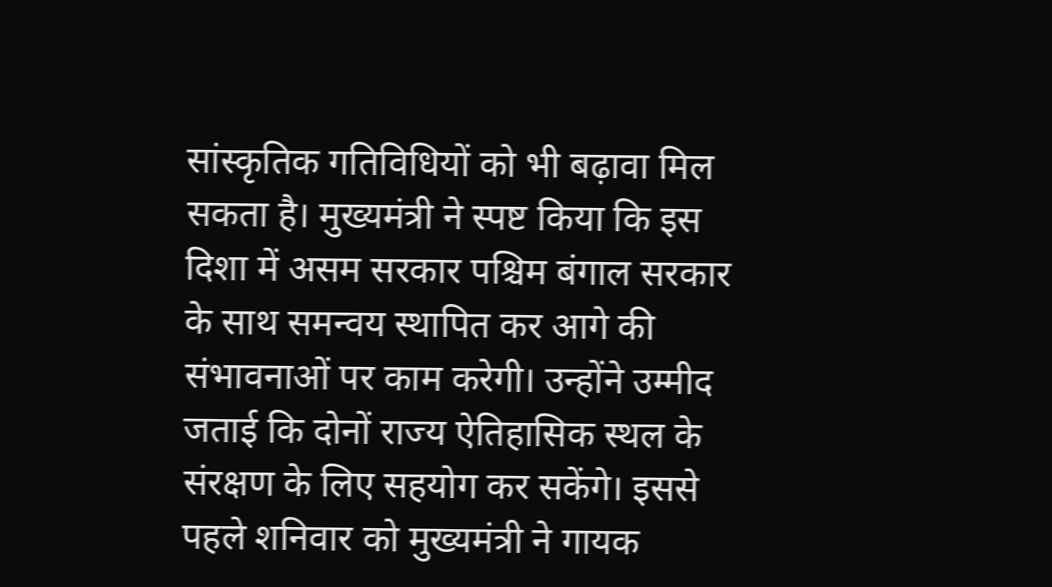सांस्कृतिक गतिविधियों को भी बढ़ावा मिल सकता है। मुख्यमंत्री ने स्पष्ट किया कि इस दिशा में असम सरकार पश्चिम बंगाल सरकार के साथ समन्वय स्थापित कर आगे की संभावनाओं पर काम करेगी। उन्होंने उम्मीद जताई कि दोनों राज्य ऐतिहासिक स्थल के संरक्षण के लिए सहयोग कर सकेंगे। इससे पहले शनिवार को मुख्यमंत्री ने गायक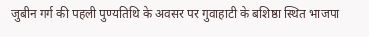जुबीन गर्ग की पहली पुण्यतिथि के अवसर पर गुवाहाटी के बशिष्ठा स्थित भाजपा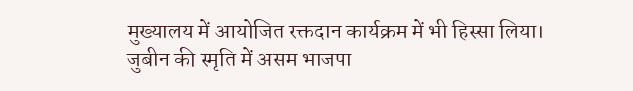मुख्यालय में आयोजित रक्तदान कार्यक्रम में भी हिस्सा लिया। जुबीन की स्मृति में असम भाजपा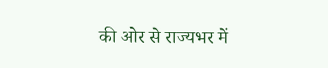की ओर से राज्यभर में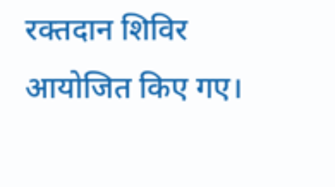रक्तदान शिविर आयोजित किए गए।